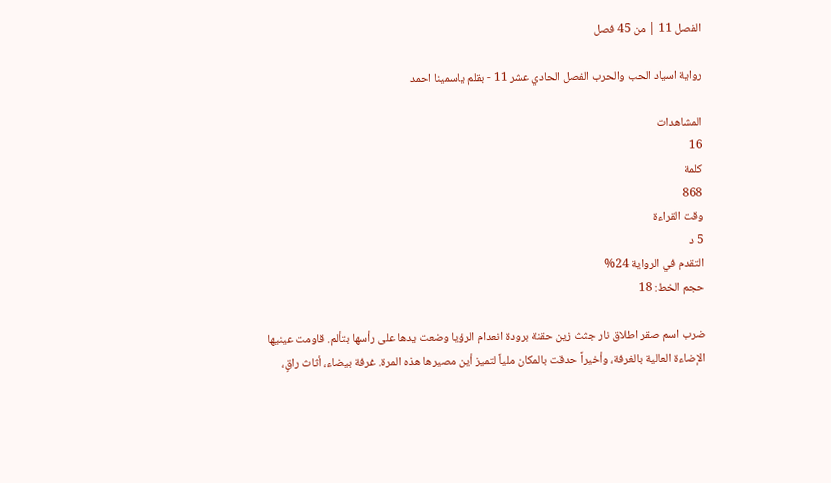الفصل 11 | من 45 فصل

رواية اسياد الحب والحرب الفصل الحادي عشر 11 - بقلم ياسمينا احمد

المشاهدات
16
كلمة
868
وقت القراءة
5 د
التقدم في الرواية 24%
حجم الخط: 18

ضرب اسم صقر اطلاق نار جثث زين حقنة برودة انعدام الرؤيا وضعت يدها على رأسها بتألم. قاومت عينيها الإضاءة العالية بالغرفة، وأخيراً حدقت بالمكان ملياً لتميز أين مصيرها هذه المرة. غرفة بيضاء، أثاث راقٍ،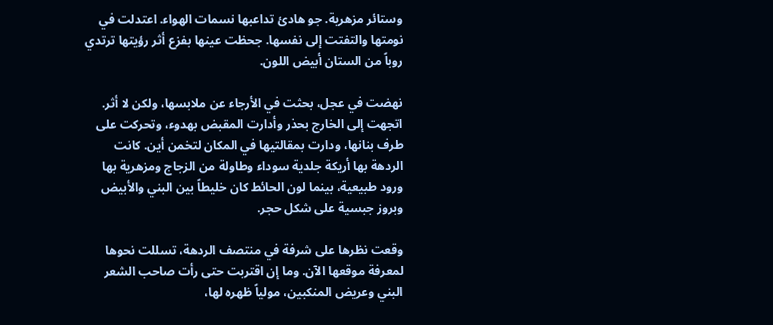وستائر مزهرية. جو هادئ تداعبها نسمات الهواء. اعتدلت في نومتها والتفتت إلى نفسها. جحظت عينها بفزع أثر رؤيتها ترتدي روباً من الستان أبيض اللون.

نهضت في عجل، بحثت في الأرجاء عن ملابسها، ولكن لا أثر. اتجهت إلى الخارج بحذر وأدارت المقبض بهدوء، وتحركت على طرف بنانها، ودارت بمقالتيها في المكان لتخمن أين. كانت الردهة بها أريكة جلدية سوداء وطاولة من الزجاج ومزهرية بها ورود طبيعية، بينما لون الحائط كان خليطاً بين البني والأبيض وبروز جبسية على شكل حجر.

وقعت نظرها على شرفة في منتصف الردهة، تسللت نحوها لمعرفة موقعها الآن. وما إن اقتربت حتى رأت صاحب الشعر البني وعريض المنكبين، مولياً ظهره لها،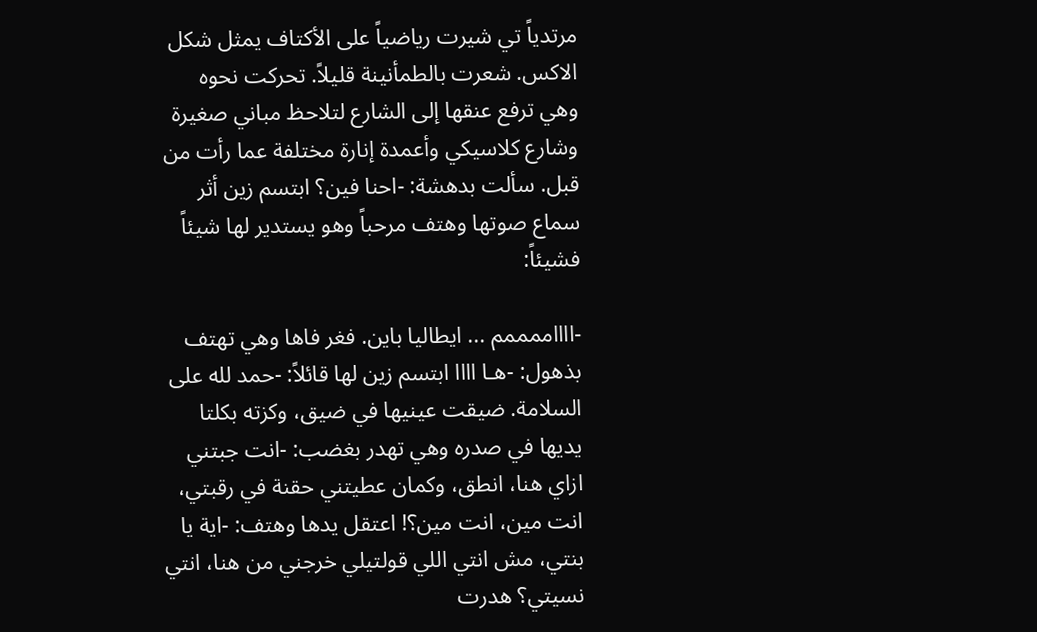مرتدياً تي شيرت رياضياً على الأكتاف يمثل شكل الاكس. شعرت بالطمأنينة قليلاً. تحركت نحوه وهي ترفع عنقها إلى الشارع لتلاحظ مباني صغيرة وشارع كلاسيكي وأعمدة إنارة مختلفة عما رأت من قبل. سألت بدهشة: -احنا فين؟ ابتسم زين أثر سماع صوتها وهتف مرحباً وهو يستدير لها شيئاً فشيئاً:

-ااااممممم ... ايطاليا باين. فغر فاها وهي تهتف بذهول: -هـا اااا ابتسم زين لها قائلاً: -حمد لله على السلامة. ضيقت عينيها في ضيق، وكزته بكلتا يديها في صدره وهي تهدر بغضب: -انت جبتني ازاي هنا، انطق، وكمان عطيتني حقنة في رقبتي، انت مين، انت مين؟! اعتقل يدها وهتف: -اية يا بنتي، مش انتي اللي قولتيلي خرجني من هنا، انتي نسيتي؟ هدرت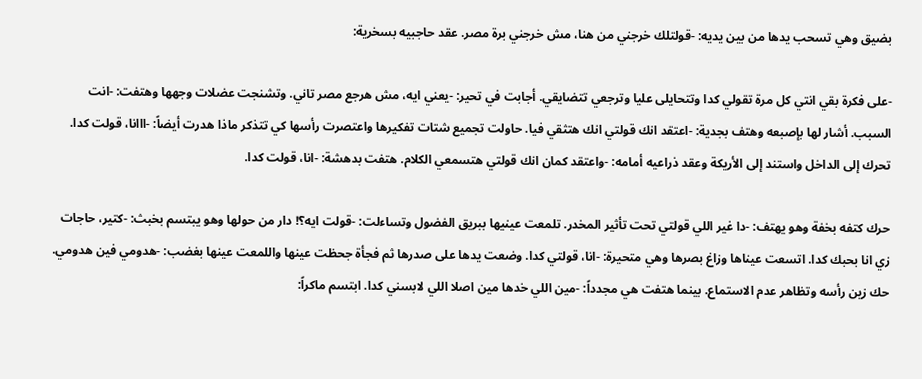بضيق وهي تسحب يدها من بين يديه: -قولتلك خرجني من هنا، مش خرجني برة مصر. عقد حاجبيه بسخرية:

-على فكرة بقي انتي كل مرة تقولي كدا وتتحايلى عليا وترجعي تتضايقي. أجابت في تحير: -يعني ايه، مش هرجع مصر تاني. وتشنجت عضلات وجهها وهتفت: -انت السبب. أشار لها بإصبعه وهتف بجدية: -اعتقد انك قولتي انك هتثقي فيا. حاولت تجميع شتات تفكيرها واعتصرت رأسها كي تتذكر ماذا هدرت أيضاً: -ااانا، قولت كدا. تحرك إلى الداخل واستند إلى الأريكة وعقد ذراعيه أمامه: -واعتقد كمان انك قولتي هتسمعي الكلام. هتفت بدهشة: -انا، قولت كدا.

حرك كتفه بخفة وهو يهتف: -دا غير اللي قولتي تحت تأثير المخدر. تلمعت عينيها ببريق الفضول وتساءلت: -قولت ايه؟! دار من حولها وهو يبتسم بخبث: -كتير، حاجات زي انا بحبك كدا. اتسعت عيناها وزاغ بصرها وهي متحيرة: -انا، قولتي كدا. وضعت يدها على صدرها ثم فجأة جحظت عينها واللمعت عينها بغضب: -هدومي فين هدومي. حك زين رأسه وتظاهر عدم الاستماع. بينما هتفت هي مجدداً: -مين اللي خدها مين اصلا اللي لابسني كدا. ابتسم ماكراً: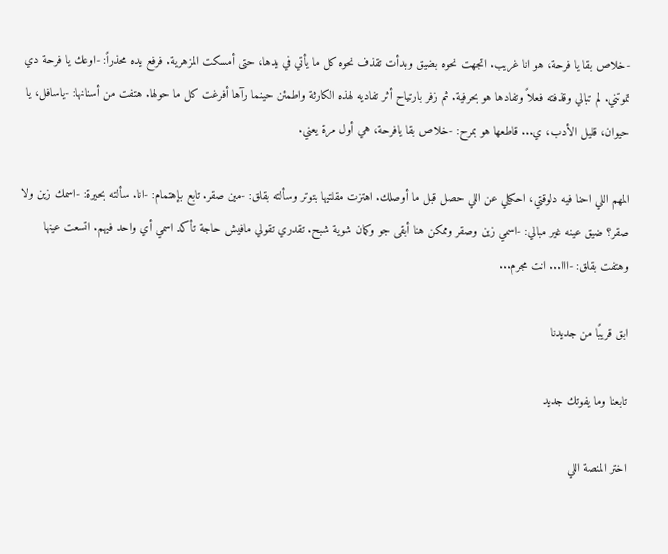-خلاص بقا يا فرحة، هو انا غريب. اتجهت نحوه بضيق وبدأت تقذف نحوه كل ما يأتي في يدها، حتى أمسكت المزهرية. فرفع يده محذراً: -اوعك يا فرحة دي تموتني. لم تبالي وقذفته فعلاً وتفادها هو بحرفية. ثم زفر بارتياح أثر تفاديه لهذه الكارثة واطمئن حينما رآها أفرغت كل ما حولها. هتفت من أسنانها: -ياسافل، يا حيوان، قليل الأدب، ي... قاطعها هو بمرح: -خلاص بقا يافرحة، هي أول مرة يعني.

المهم اللي احنا فيه دلوقتي، احكيلي عن اللي حصل قبل ما أوصلك. اهتزت مقلتيها بتوتر وسألته بقلق: -مين صقر. تابع بإهتمام: -انا. سألته بحيرة: -اسمك زين ولا صقر؟ ضيق عينه غير مبالي: -اسمي زين وصقر وممكن هنا أبقى جو وكمان شوية شبح. تقدري تقولي مافيش حاجة تأكد اسمي أي واحد فيهم. اتسعت عينها وهتفت بقلق: -ااا... انت مجرم...

ابق قريبًا من جديدنا

تابعنا وما يفوتك جديد

اختر المنصة اللي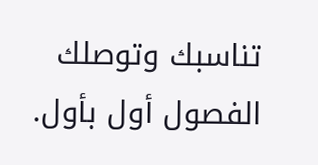تناسبك وتوصلك الفصول أول بأول.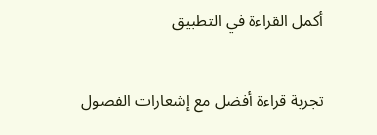أكمل القراءة في التطبيق

تجربة قراءة أفضل مع إشعارات الفصول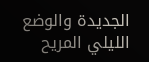الجديدة والوضع الليلي المريح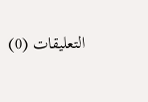التعليقات (0)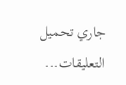جاري تحميل التعليقات...